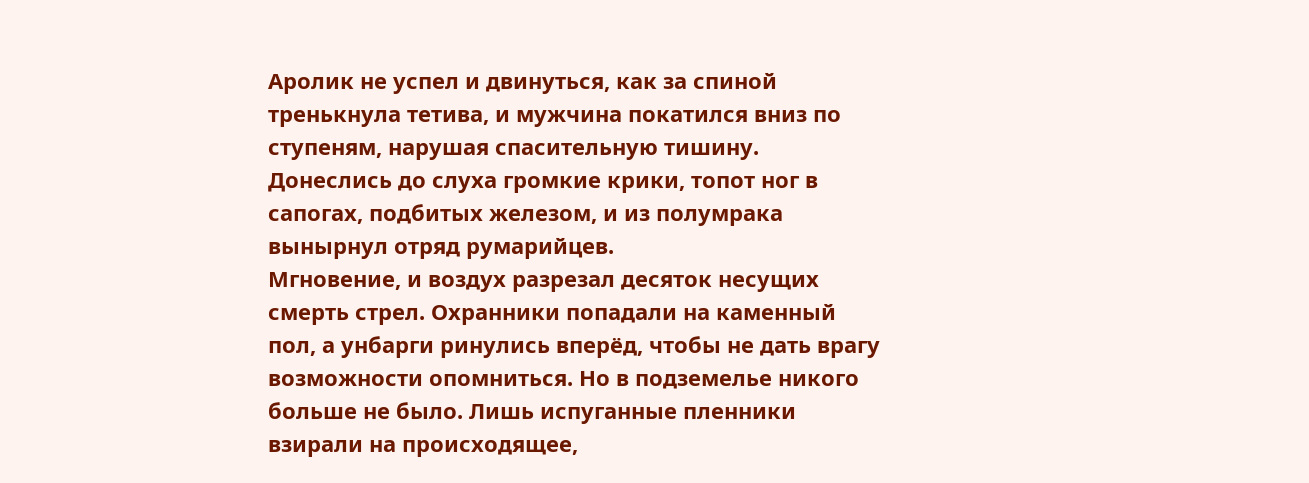Аролик не успел и двинуться, как за спиной тренькнула тетива, и мужчина покатился вниз по ступеням, нарушая спасительную тишину.
Донеслись до слуха громкие крики, топот ног в сапогах, подбитых железом, и из полумрака вынырнул отряд румарийцев.
Мгновение, и воздух разрезал десяток несущих смерть стрел. Охранники попадали на каменный пол, а унбарги ринулись вперёд, чтобы не дать врагу возможности опомниться. Но в подземелье никого больше не было. Лишь испуганные пленники взирали на происходящее,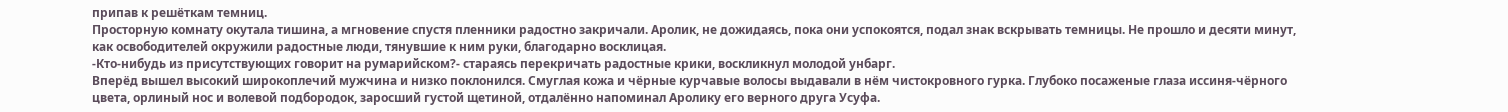припав к решёткам темниц.
Просторную комнату окутала тишина, а мгновение спустя пленники радостно закричали. Аролик, не дожидаясь, пока они успокоятся, подал знак вскрывать темницы. Не прошло и десяти минут, как освободителей окружили радостные люди, тянувшие к ним руки, благодарно восклицая.
-Кто-нибудь из присутствующих говорит на румарийском?- стараясь перекричать радостные крики, воскликнул молодой унбарг.
Вперёд вышел высокий широкоплечий мужчина и низко поклонился. Смуглая кожа и чёрные курчавые волосы выдавали в нём чистокровного гурка. Глубоко посаженые глаза иссиня-чёрного цвета, орлиный нос и волевой подбородок, заросший густой щетиной, отдалённо напоминал Аролику его верного друга Усуфа.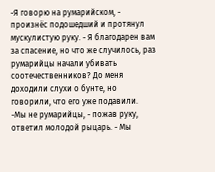-Я говорю на румарийском, - произнёс подошедший и протянул мускулистую руку. - Я благодарен вам за спасение, но что же случилось, раз румарийцы начали убивать соотечественников? До меня доходили слухи о бунте, но говорили, что его уже подавили.
-Мы не румарийцы, - пожав руку, ответил молодой рыцарь. - Мы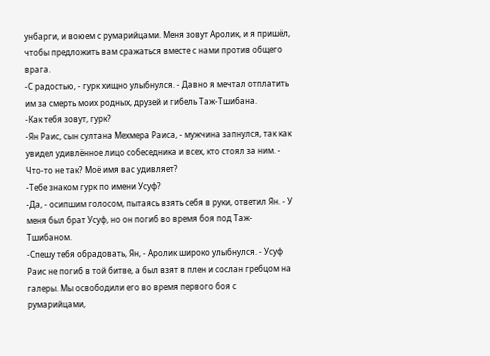унбарги, и воюем с румарийцами. Меня зовут Аролик, и я пришёл, чтобы предложить вам сражаться вместе с нами против общего врага.
-С радостью, - гурк хищно улыбнулся. - Давно я мечтал отплатить им за смерть моих родных, друзей и гибель Таж-Тшибана.
-Как тебя зовут, гурк?
-Ян Раис, сын султана Мехмера Раиса, - мужчина запнулся, так как увидел удивлённое лицо собеседника и всех, кто стоял за ним. - Что-то не так? Моё имя вас удивляет?
-Тебе знаком гурк по имени Усуф?
-Да, - осипшим голосом, пытаясь взять себя в руки, ответил Ян. - У меня был брат Усуф, но он погиб во время боя под Таж-Тшибаном.
-Спешу тебя обрадовать, Ян, - Аролик широко улыбнулся. - Усуф Раис не погиб в той битве, а был взят в плен и сослан гребцом на галеры. Мы освободили его во время первого боя с румарийцами,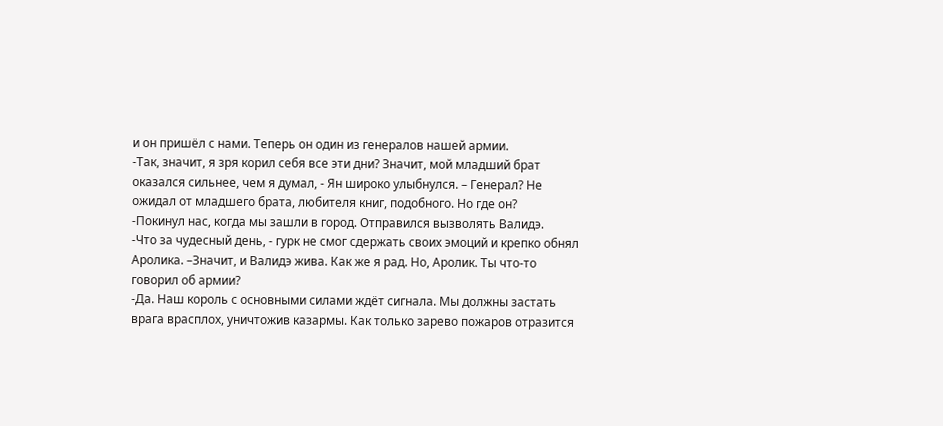и он пришёл с нами. Теперь он один из генералов нашей армии.
-Так, значит, я зря корил себя все эти дни? Значит, мой младший брат оказался сильнее, чем я думал, - Ян широко улыбнулся. – Генерал? Не ожидал от младшего брата, любителя книг, подобного. Но где он?
-Покинул нас, когда мы зашли в город. Отправился вызволять Валидэ.
-Что за чудесный день, - гурк не смог сдержать своих эмоций и крепко обнял Аролика. –Значит, и Валидэ жива. Как же я рад. Но, Аролик. Ты что-то говорил об армии?
-Да. Наш король с основными силами ждёт сигнала. Мы должны застать врага врасплох, уничтожив казармы. Как только зарево пожаров отразится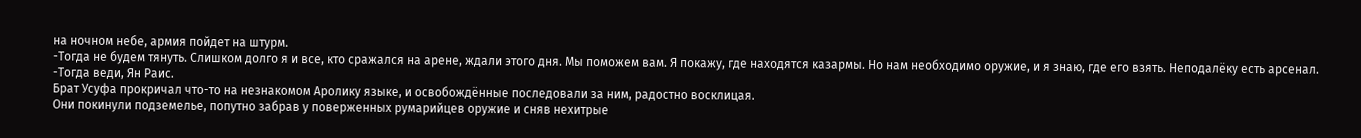на ночном небе, армия пойдет на штурм.
-Тогда не будем тянуть. Слишком долго я и все, кто сражался на арене, ждали этого дня. Мы поможем вам. Я покажу, где находятся казармы. Но нам необходимо оружие, и я знаю, где его взять. Неподалёку есть арсенал.
-Тогда веди, Ян Раис.
Брат Усуфа прокричал что-то на незнакомом Аролику языке, и освобождённые последовали за ним, радостно восклицая.
Они покинули подземелье, попутно забрав у поверженных румарийцев оружие и сняв нехитрые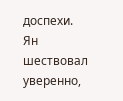доспехи.
Ян шествовал уверенно,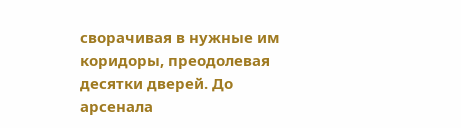сворачивая в нужные им коридоры, преодолевая десятки дверей. До арсенала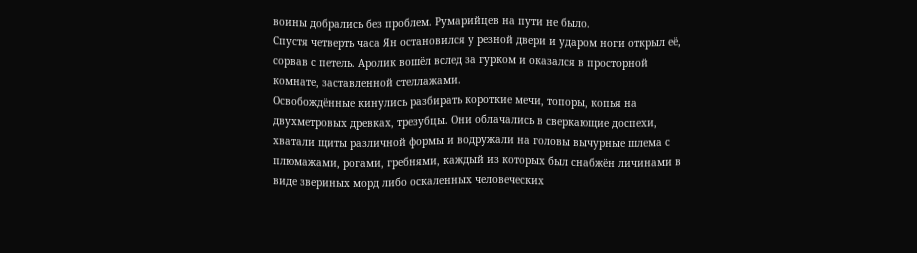воины добрались без проблем. Румарийцев на пути не было.
Спустя четверть часа Ян остановился у резной двери и ударом ноги открыл её, сорвав с петель. Аролик вошёл вслед за гурком и оказался в просторной комнате, заставленной стеллажами.
Освобождённые кинулись разбирать короткие мечи, топоры, копья на двухметровых древках, трезубцы. Они облачались в сверкающие доспехи, хватали щиты различной формы и водружали на головы вычурные шлема с плюмажами, рогами, гребнями, каждый из которых был снабжён личинами в виде звериных морд либо оскаленных человеческих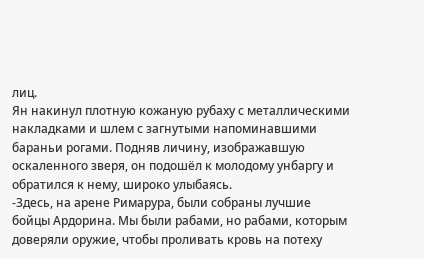лиц.
Ян накинул плотную кожаную рубаху с металлическими накладками и шлем с загнутыми напоминавшими бараньи рогами. Подняв личину, изображавшую оскаленного зверя, он подошёл к молодому унбаргу и обратился к нему, широко улыбаясь.
-Здесь, на арене Римарура, были собраны лучшие бойцы Ардорина. Мы были рабами, но рабами, которым доверяли оружие, чтобы проливать кровь на потеху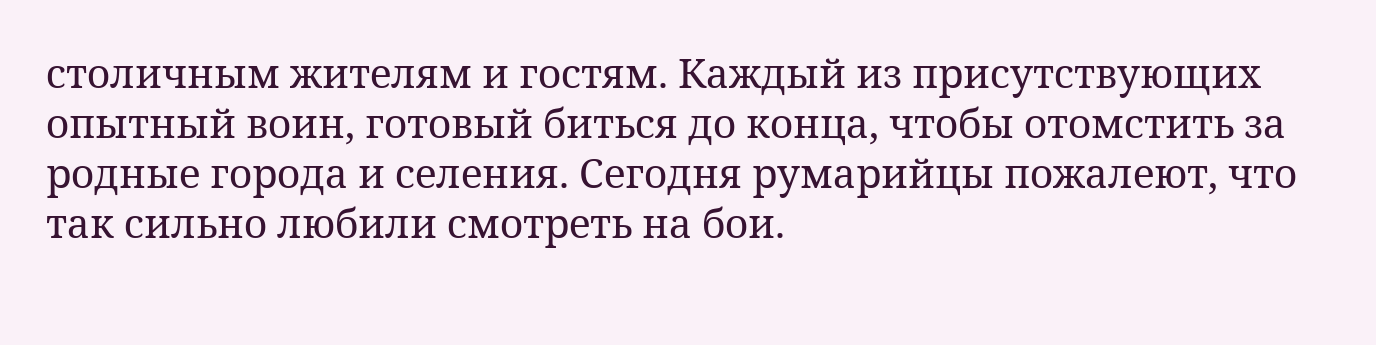столичным жителям и гостям. Каждый из присутствующих опытный воин, готовый биться до конца, чтобы отомстить за родные города и селения. Сегодня румарийцы пожалеют, что так сильно любили смотреть на бои.